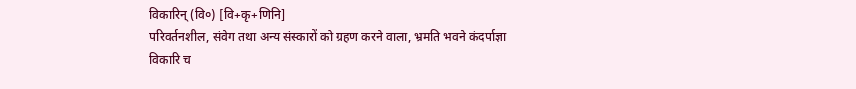विकारिन् (वि०) [वि+कृ+णिनि]
परिवर्तनशील, संवेग तथा अन्य संस्कारों को ग्रहण करने वाला, भ्रमति भवने कंदर्पाज्ञा विकारि च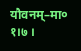यौवनम्–मा० १।७ ।